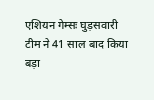एशियन गेम्सः घुड़सवारी टीम ने 41 साल बाद किया बड़ा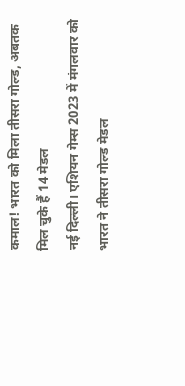कमाल! भारत को मिला तीसरा गोल्ड, अबतक मिल चुके हैं 14 मेडल
नई दिल्ली। एशियन गेम्स 2023 में मंगलवार को भारत ने तीसरा गोल्ड मेडल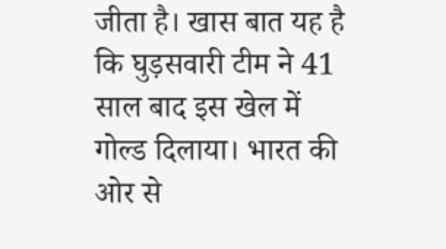जीता है। खास बात यह है कि घुड़सवारी टीम ने 41 साल बाद इस खेल में गोल्ड दिलाया। भारत की ओर से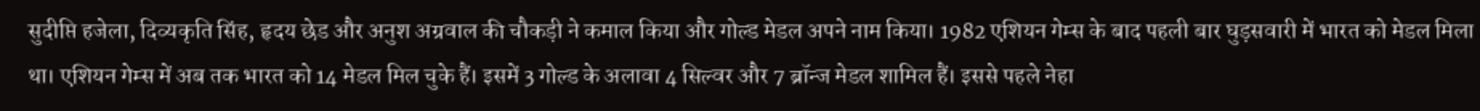सुदीप्ति हजेला, दिव्यकृति सिंह, हृदय छेड और अनुश अग्रवाल की चौकड़ी ने कमाल किया और गोल्ड मेडल अपने नाम किया। 1982 एशियन गेम्स के बाद पहली बार घुड़सवारी में भारत को मेडल मिला था। एशियन गेम्स में अब तक भारत को 14 मेडल मिल चुके हैं। इसमें 3 गोल्ड के अलावा 4 सिल्वर और 7 ब्रॉन्ज मेडल शामिल हैं। इससे पहले नेहा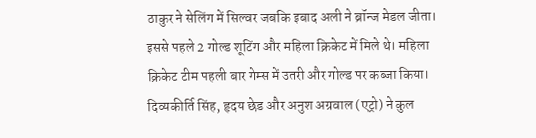ठाकुर ने सेलिंग में सिल्वर जबकि इबाद अली ने ब्रॉन्ज मेडल जीता।
इससे पहले 2 गोल्ड शूटिंग और महिला क्रिकेट में मिले थे। महिला क्रिकेट टीम पहली बार गेम्स में उतरी और गोल्ड पर कब्जा किया। दिव्यकीर्ति सिंह, हृदय छेड और अनुश अग्रवाल (एट्रो) ने कुल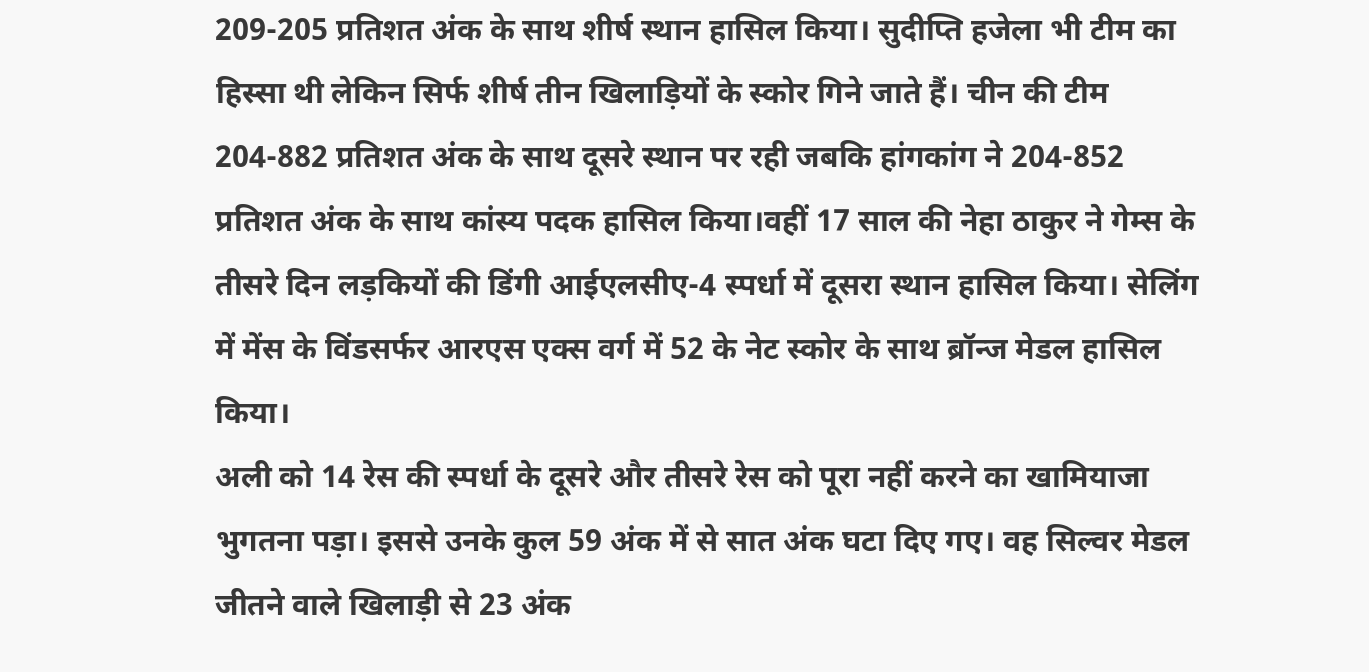209-205 प्रतिशत अंक के साथ शीर्ष स्थान हासिल किया। सुदीप्ति हजेला भी टीम का हिस्सा थी लेकिन सिर्फ शीर्ष तीन खिलाड़ियों के स्कोर गिने जाते हैं। चीन की टीम 204-882 प्रतिशत अंक के साथ दूसरे स्थान पर रही जबकि हांगकांग ने 204-852 प्रतिशत अंक के साथ कांस्य पदक हासिल किया।वहीं 17 साल की नेहा ठाकुर ने गेम्स के तीसरे दिन लड़कियों की डिंगी आईएलसीए-4 स्पर्धा में दूसरा स्थान हासिल किया। सेलिंग में मेंस के विंडसर्फर आरएस एक्स वर्ग में 52 के नेट स्कोर के साथ ब्रॉन्ज मेडल हासिल किया।
अली को 14 रेस की स्पर्धा के दूसरे और तीसरे रेस को पूरा नहीं करने का खामियाजा भुगतना पड़ा। इससे उनके कुल 59 अंक में से सात अंक घटा दिए गए। वह सिल्वर मेडल जीतने वाले खिलाड़ी से 23 अंक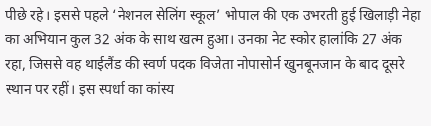पीछे रहे। इससे पहले ‘नेशनल सेलिंग स्कूल’ भोपाल की एक उभरती हुई खिलाड़ी नेहा का अभियान कुल 32 अंक के साथ खत्म हुआ। उनका नेट स्कोर हालांकि 27 अंक रहा, जिससे वह थाईलैंड की स्वर्ण पदक विजेता नोपासोर्न खुनबूनजान के बाद दूसरे स्थान पर रहीं। इस स्पर्धा का कांस्य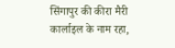सिंगापुर की कीरा मैरी कार्लाइल के नाम रहा,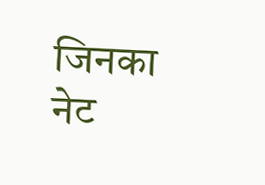जिनका नेट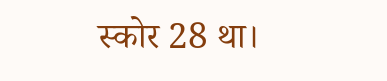स्कोर 28 था।